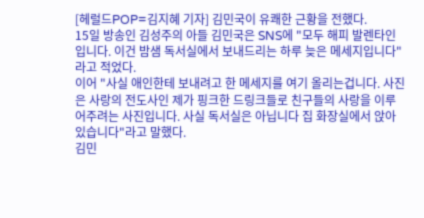[헤럴드POP=김지혜 기자] 김민국이 유쾌한 근황을 전했다.
15일 방송인 김성주의 아들 김민국은 SNS에 "모두 해피 발렌타인입니다. 이건 밤샘 독서실에서 보내드리는 하루 늦은 메세지입니다"라고 적었다.
이어 "사실 애인한테 보내려고 한 메세지를 여기 올리는겁니다. 사진은 사랑의 전도사인 제가 핑크한 드링크들로 친구들의 사랑을 이루어주려는 사진입니다. 사실 독서실은 아닙니다 집 화장실에서 앉아있습니다"라고 말했다.
김민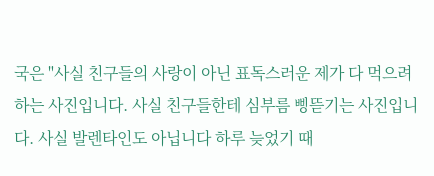국은 "사실 친구들의 사랑이 아닌 표독스러운 제가 다 먹으려하는 사진입니다. 사실 친구들한테 심부름 삥뜯기는 사진입니다. 사실 발렌타인도 아닙니다 하루 늦었기 때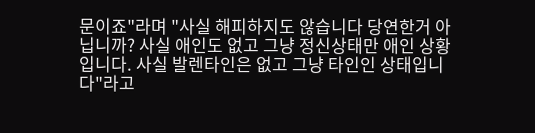문이죠"라며 "사실 해피하지도 않습니다 당연한거 아닙니까? 사실 애인도 없고 그냥 정신상태만 애인 상황입니다. 사실 발렌타인은 없고 그냥 타인인 상태입니다"라고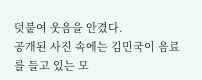덧붙여 웃음을 안겼다.
공개된 사진 속에는 김민국이 음료를 들고 있는 모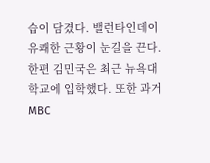습이 담겼다. 밸런타인데이 유쾌한 근황이 눈길을 끈다.
한편 김민국은 최근 뉴욕대학교에 입학했다. 또한 과거 MBC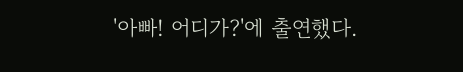'아빠! 어디가?'에 출연했다.